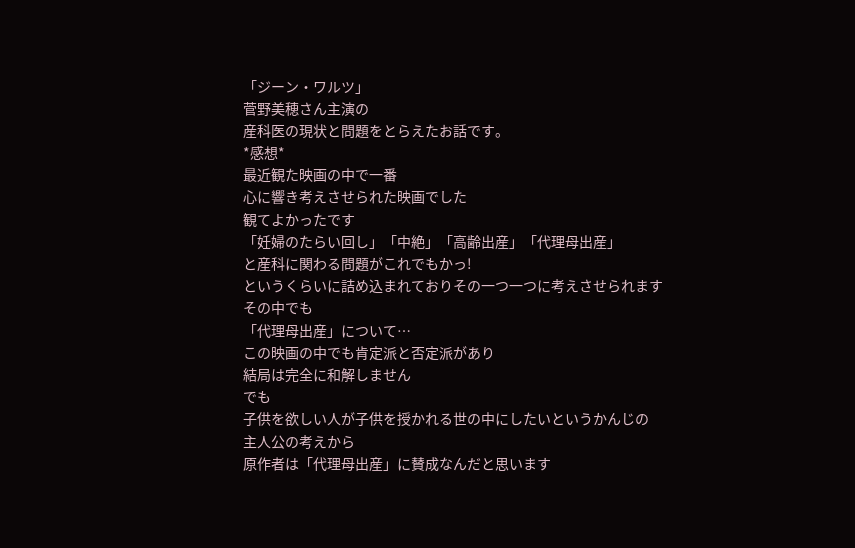「ジーン・ワルツ」
菅野美穂さん主演の
産科医の現状と問題をとらえたお話です。
*感想*
最近観た映画の中で一番
心に響き考えさせられた映画でした
観てよかったです
「妊婦のたらい回し」「中絶」「高齢出産」「代理母出産」
と産科に関わる問題がこれでもかっ!
というくらいに詰め込まれておりその一つ一つに考えさせられます
その中でも
「代理母出産」について…
この映画の中でも肯定派と否定派があり
結局は完全に和解しません
でも
子供を欲しい人が子供を授かれる世の中にしたいというかんじの
主人公の考えから
原作者は「代理母出産」に賛成なんだと思います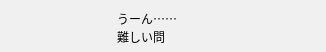うーん……
難しい問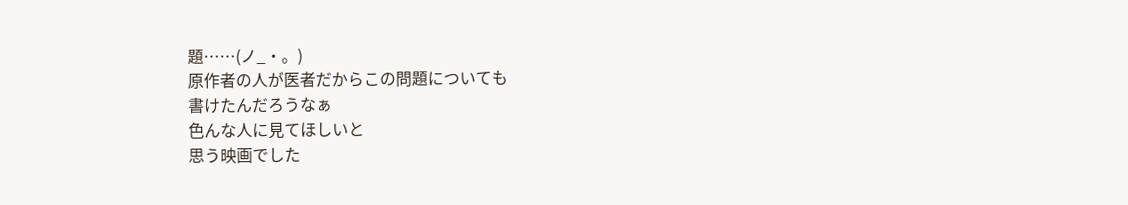題……(ノ_・。)
原作者の人が医者だからこの問題についても
書けたんだろうなぁ
色んな人に見てほしいと
思う映画でした